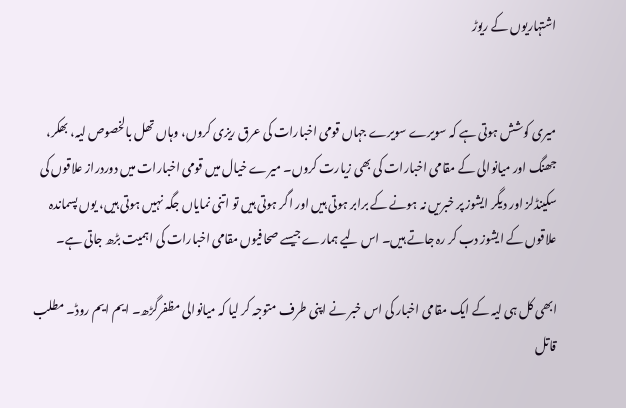اشتہاریوں کے ریوڑ


میری کوشش ہوتی ہے کہ سویرے سویرے جہاں قومی اخبارات کی عرق ریزی کروں، وہاں تھل بالخصوص لیہ، بھکر، جھنگ اور میانوالی کے مقامی اخبارات کی بھی زیارت کروں۔ میرے خیال میں قومی اخبارات میں دوردراز علاقوں کی سکینڈلز اور دیگر ایشوز پر خبریں نہ ہونے کے برابر ہوتی ہیں اور اگر ہوتی ہیں تو اتنی نمایاں جگہ نہیں ہوتی ہیں، یوں پسماندہ علاقوں کے ایشوز دب کر رہ جاتے ہیں۔ اس لیے ہمارے جیسے صحافیوں مقامی اخبارات کی اہمیت بڑھ جاتی ہے۔

ابھی کل ہی لیہ کے ایک مقامی اخبار کی اس خبر نے اپنی طرف متوجہ کر لیا کہ میانوالی مظفرگڑھ۔ ایم ایم روڈ۔ مطلب قاتل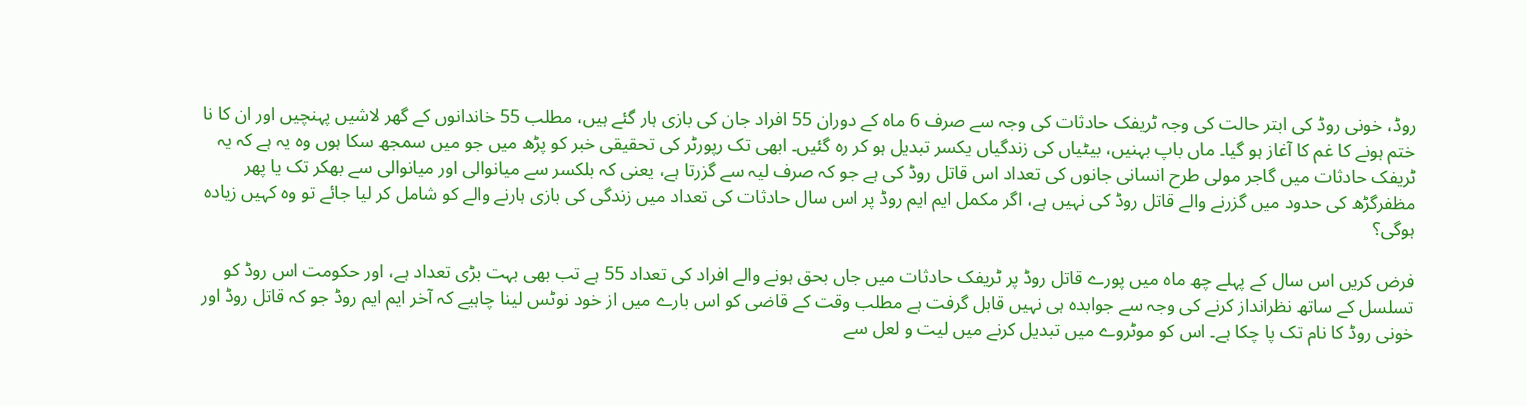روڈ، خونی روڈ کی ابتر حالت کی وجہ ٹریفک حادثات کی وجہ سے صرف 6 ماہ کے دوران 55 افراد جان کی بازی ہار گئے ہیں، مطلب 55 خاندانوں کے گھر لاشیں پہنچیں اور ان کا نا ختم ہونے کا غم کا آغاز ہو گیا۔ ماں باپ بہنیں، بیٹیاں کی زندگیاں یکسر تبدیل ہو کر رہ گئیں۔ ابھی تک رپورٹر کی تحقیقی خبر کو پڑھ میں جو میں سمجھ سکا ہوں وہ یہ ہے کہ یہ ٹریفک حادثات میں گاجر مولی طرح انسانی جانوں کی تعداد اس قاتل روڈ کی ہے جو کہ صرف لیہ سے گزرتا ہے، یعنی کہ بلکسر سے میانوالی اور میانوالی سے بھکر تک یا پھر مظفرگڑھ کی حدود میں گزرنے والے قاتل روڈ کی نہیں ہے، اگر مکمل ایم ایم روڈ پر اس سال حادثات کی تعداد میں زندگی کی بازی ہارنے والے کو شامل کر لیا جائے تو وہ کہیں زیادہ ہوگی؟

فرض کریں اس سال کے پہلے چھ ماہ میں پورے قاتل روڈ پر ٹریفک حادثات میں جاں بحق ہونے والے افراد کی تعداد 55 ہے تب بھی بہت بڑی تعداد ہے، اور حکومت اس روڈ کو تسلسل کے ساتھ نظرانداز کرنے کی وجہ سے جوابدہ ہی نہیں قابل گرفت ہے مطلب وقت کے قاضی کو اس بارے میں از خود نوٹس لینا چاہیے کہ آخر ایم ایم روڈ جو کہ قاتل روڈ اور خونی روڈ کا نام تک پا چکا ہے۔ اس کو موٹروے میں تبدیل کرنے میں لیت و لعل سے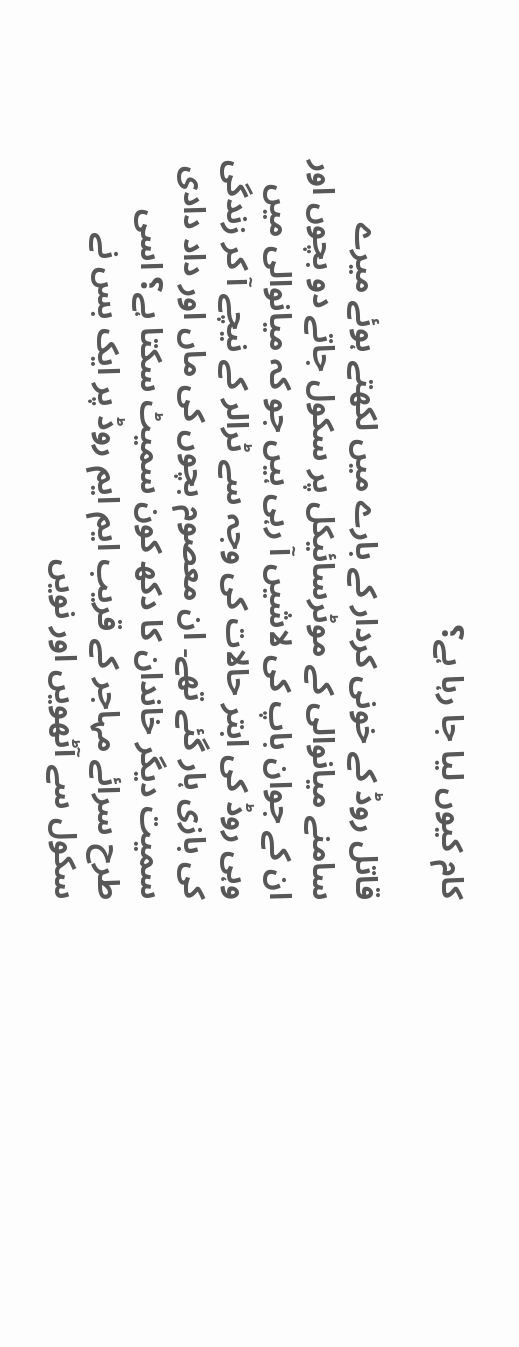کام کیوں لیا جا رہا ہے؟

قاتل روڈ کے خونی کردار کے بارے میں لکھتے ہوئے میرے سامنے میانوالی کے موٹرسائیکل پر سکول جاتے دو بچوں اور ان کے جوان باپ کی لاشیں آ رہی ہیں جو کہ میانوالی میں وہی روڈ کی ابتر حالات کی وجہ سے ٹرالر کے نیچے آ کر زندگی کی بازی ہار گئے تھے۔ ان معصوم بچوں کی ماں اور داد دادی سمیت دیگر خاندان کا دکھ کون سمیٹ سکتا ہے؟ اسی طرح سرائے مہاجر کے قریب ایم ایم روڈ پر ایک بس نے سکول سے آٹھویں اور نویں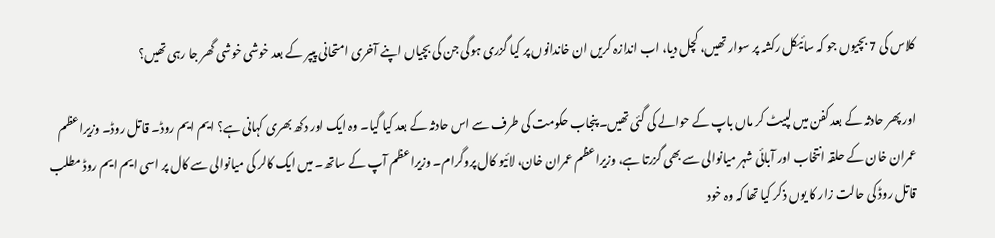کلاس کی 7 بچیوں جو کہ سائیکل رکشہ پر سوار تھیں، کچل دیا، اب اندازہ کریں ان خاندانوں پر کیا گزری ہوگی جن کی بچیاں اپنے آخری امتحانی پیپر کے بعد خوشی خوشی گھر جا رہی تھیں؟

اور پھر حادثہ کے بعد کفن میں لپیٹ کر ماں باپ کے حوالے کی گئی تھیں۔ پنجاب حکومت کی طرف سے اس حادثہ کے بعد کیا گیا۔ وہ ایک اور دکھ بھری کہانی ہے؟ ایم ایم روڈ۔ قاتل روڈ۔ وزیراعظم عمران خان کے حلقہ انتخاب اور آبائی شہر میانوالی سے بھی گزرتا ہے، وزیراعظم عمران خان، لائیو کال پروگرام۔ وزیراعظم آپ کے ساتھ۔ میں ایک کالر کی میانوالی سے کال پر اسی ایم ایم روڈ مطلب قاتل روڈ کی حالت زار کا یوں ذکر کیا تھا کہ وہ خود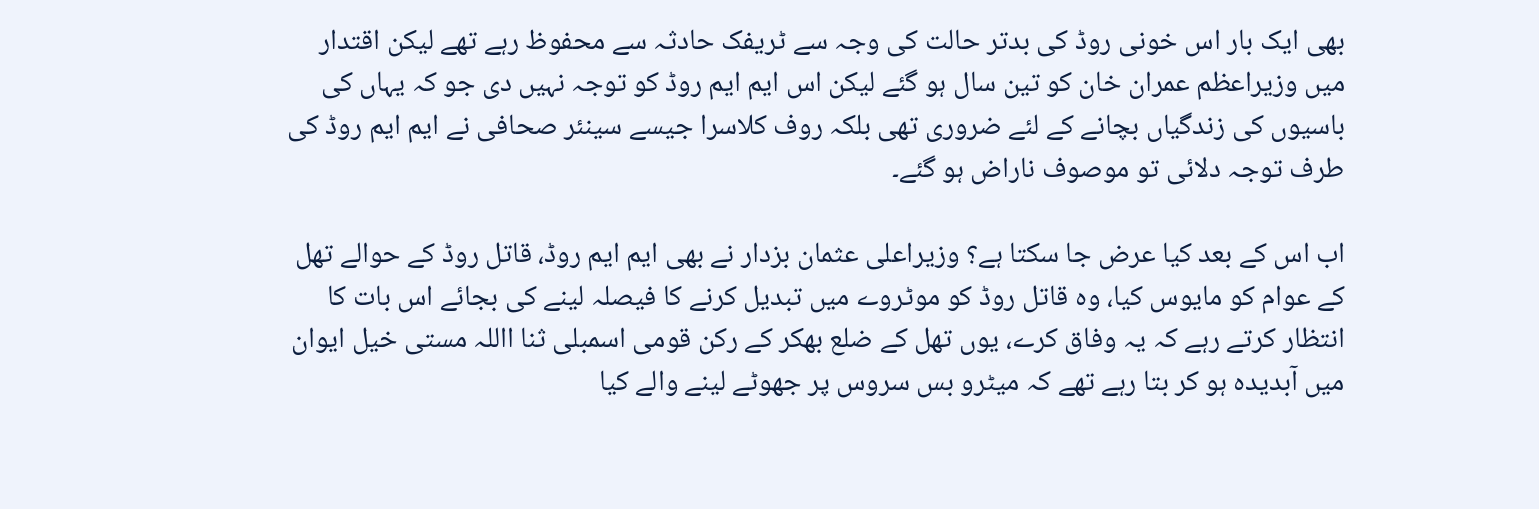بھی ایک بار اس خونی روڈ کی بدتر حالت کی وجہ سے ٹریفک حادثہ سے محفوظ رہے تھے لیکن اقتدار میں وزیراعظم عمران خان کو تین سال ہو گئے لیکن اس ایم ایم روڈ کو توجہ نہیں دی جو کہ یہاں کی باسیوں کی زندگیاں بچانے کے لئے ضروری تھی بلکہ روف کلاسرا جیسے سینئر صحافی نے ایم ایم روڈ کی طرف توجہ دلائی تو موصوف ناراض ہو گئے۔

اب اس کے بعد کیا عرض جا سکتا ہے؟ وزیراعلی عثمان بزدار نے بھی ایم ایم روڈ، قاتل روڈ کے حوالے تھل کے عوام کو مایوس کیا، وہ قاتل روڈ کو موٹروے میں تبدیل کرنے کا فیصلہ لینے کی بجائے اس بات کا انتظار کرتے رہے کہ یہ وفاق کرے، یوں تھل کے ضلع بھکر کے رکن قومی اسمبلی ثنا االلہ مستی خیل ایوان میں آبدیدہ ہو کر بتا رہے تھے کہ میٹرو بس سروس پر جھوٹے لینے والے کیا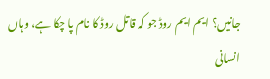جانیں؟ ایم ایم روڈ جو کہ قاتل روڈ کا نام پا چکا ہے، وہاں انسانی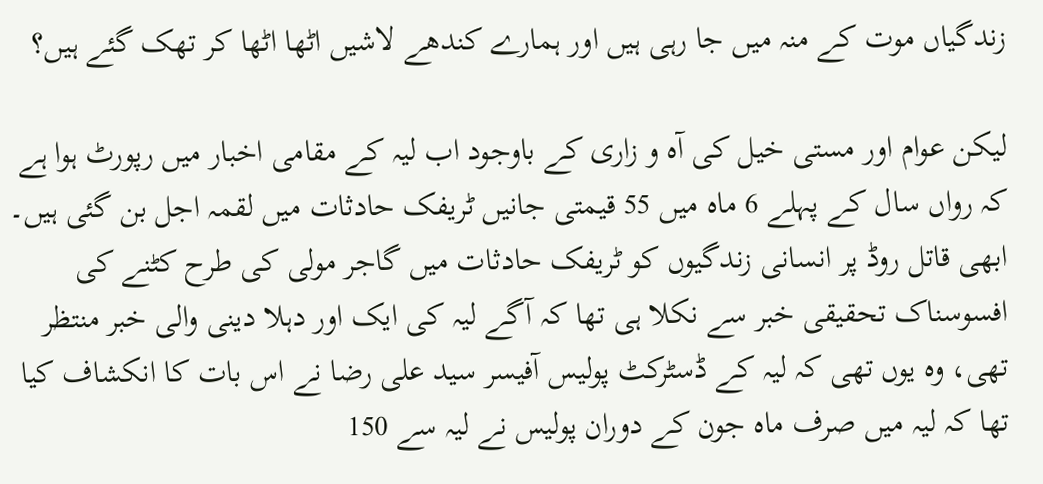زندگیاں موت کے منہ میں جا رہی ہیں اور ہمارے کندھے لاشیں اٹھا اٹھا کر تھک گئے ہیں؟

لیکن عوام اور مستی خیل کی آہ و زاری کے باوجود اب لیہ کے مقامی اخبار میں رپورٹ ہوا ہے کہ رواں سال کے پہلے 6 ماہ میں 55 قیمتی جانیں ٹریفک حادثات میں لقمہ اجل بن گئی ہیں۔ ابھی قاتل روڈ پر انسانی زندگیوں کو ٹریفک حادثات میں گاجر مولی کی طرح کٹنے کی افسوسناک تحقیقی خبر سے نکلا ہی تھا کہ آگے لیہ کی ایک اور دہلا دینی والی خبر منتظر تھی، وہ یوں تھی کہ لیہ کے ڈسٹرکٹ پولیس آفیسر سید علی رضا نے اس بات کا انکشاف کیا تھا کہ لیہ میں صرف ماہ جون کے دوران پولیس نے لیہ سے 150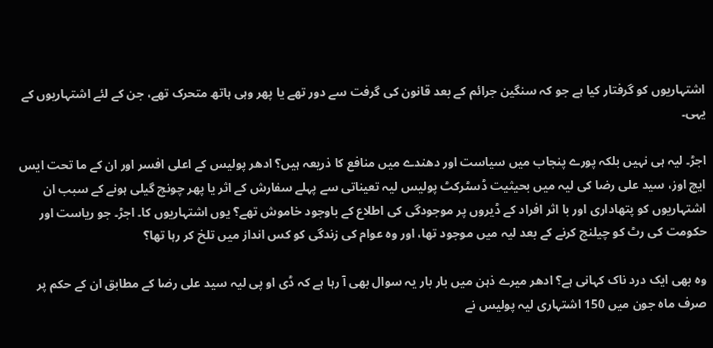اشتہاریوں کو گرفتار کیا ہے جو کہ سنگین جرائم کے بعد قانون کی گرفت سے دور تھے یا پھر وہی ہاتھ متحرک تھے، جن کے لئے اشتہاریوں کے یہی۔

اجڑ۔ لیہ ہی نہیں بلکہ پورے پنجاب میں سیاست اور دھندے میں منافع کا ذریعہ ہیں؟ ادھر پولیس کے اعلی افسر اور ان کے ما تحت ایس ایچ اوز، سید علی رضا کی لیہ میں بحیثیت ڈسٹرکٹ پولیس لیہ تعیناتی سے پہلے سفارش کے اثر یا پھر چونچ گیلی ہونے کے سبب ان اشتہاریوں کو پتھاداری اور با اثر افراد کے ڈیروں پر موجودگی کی اطلاع کے باوجود خاموش تھے؟ یوں اشتہاریوں کا۔ اجڑ۔ جو ریاست اور حکومت کی رٹ کو چیلنج کرنے کے بعد لیہ میں موجود تھا، اور وہ عوام کی زندگی کو کس انداز میں تلخ کر رہا تھا؟

وہ بھی ایک درد ناک کہانی ہے؟ ادھر میرے ذہن میں بار بار یہ سوال بھی آ رہا ہے کہ ڈی او پی لیہ سید علی رضا کے مطابق ان کے حکم پر صرف ماہ جون میں 150 اشتہاری لیہ پولیس نے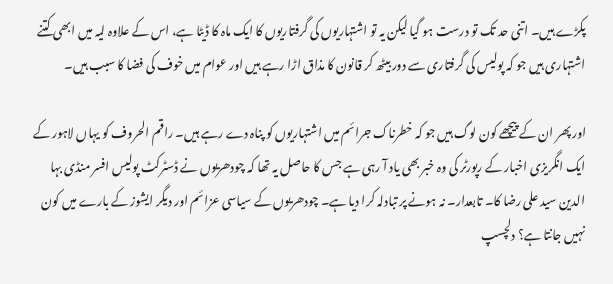پکڑے ہیں۔ اتنی حد تک تو درست ہو گیا لیکن یہ تو اشتہاریوں کی گرفتاریوں کا ایک ماہ کا ڈیٹا ہے، اس کے علاوہ لیہ میں ابھی کتنے اشتہاری ہیں جو کہ پولیس کی گرفتاری سے دور بیٹھ کر قانون کا مذاق اڑا رہے ہیں اور عوام میں خوف کی فضا کا سبب ہیں۔

اور پھر ان کے پیچھے کون لوگ ہیں جو کہ خطرناک جرائم میں اشتہاریوں کو پناہ دے رہے ہیں۔ راقم الحروف کو یہاں لاہور کے ایک انگریزی اخبار کے رپورٹر کی وہ خبر بھی یاد آ رہی ہے جس کا حاصل یہ تھا کہ چودھریوں نے ڈسٹرکٹ پولیس افسر منڈی بہا الدین سید علی رضا کا۔ تابعدار۔ نہ ہونے پر تبادلہ کرا دیا ہے۔ چودھریوں کے سیاسی عزائم اور دیگر ایشوز کے بارے میں کون نہیں جانتا ہے؟ دلچسپ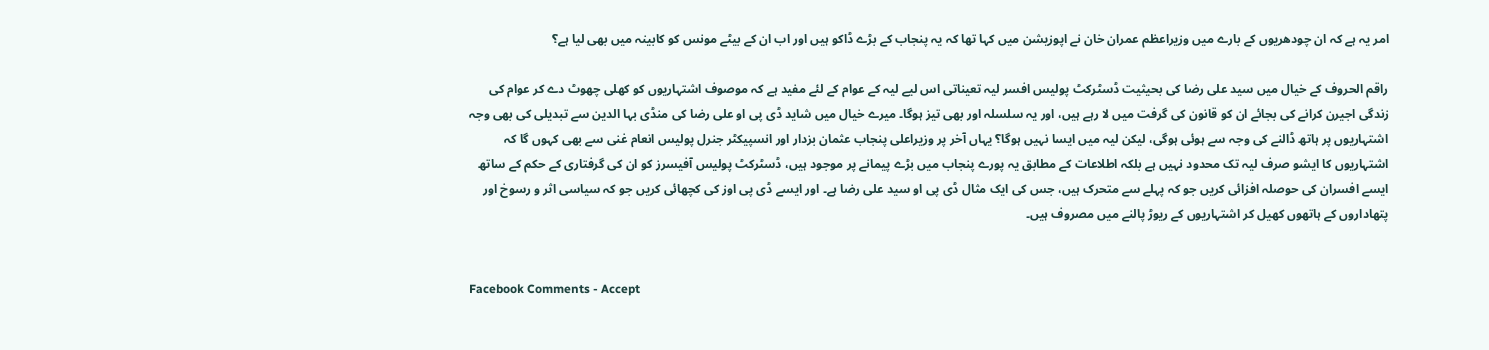امر یہ ہے کہ ان چودھریوں کے بارے میں وزیراعظم عمران خان نے اپوزیشن میں کہا تھا کہ یہ پنجاب کے بڑے ڈاکو ہیں اور اب ان کے بیٹے مونس کو کابینہ میں بھی لیا ہے؟

راقم الحروف کے خیال میں سید علی رضا کی بحیثیت ڈسٹرکٹ پولیس افسر لیہ تعیناتی اس لیے لیہ کے عوام کے لئے مفید ہے کہ موصوف اشتہاریوں کو کھلی چھوٹ دے کر عوام کی زندگی اجیرن کرانے کی بجائے ان کو قانون کی گرفت میں لا رہے ہیں، اور یہ سلسلہ اور بھی تیز ہوگا۔ میرے خیال میں شاید ڈی پی او علی رضا کی منڈی بہا الدین سے تبدیلی کی بھی وجہ اشتہاریوں پر ہاتھ ڈالنے کی وجہ سے ہوئی ہوگی، لیکن لیہ میں ایسا نہیں ہوگا؟ یہاں آخر پر وزیراعلی پنجاب عثمان بزدار اور انسپیکٹر جنرل پولیس انعام غنی سے بھی کہوں گا کہ اشتہاریوں کا ایشو صرف لیہ تک محدود نہیں ہے بلکہ اطلاعات کے مطابق یہ پورے پنجاب میں بڑے پیمانے پر موجود ہیں، ڈسٹرکٹ پولیس آفیسرز کو ان کی گرفتاری کے حکم کے ساتھ ایسے افسران کی حوصلہ افزائی کریں جو کہ پہلے سے متحرک ہیں، جس کی ایک مثال ڈی پی او سید علی رضا ہے۔ اور ایسے ڈی پی اوز کی کچھائی کریں جو کہ سیاسی اثر و رسوخ اور پتھاداروں کے ہاتھوں کھیل کر اشتہاریوں کے ریوڑ پالنے میں مصروف ہیں۔


Facebook Comments - Accept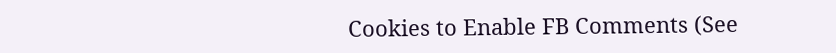Cookies to Enable FB Comments (See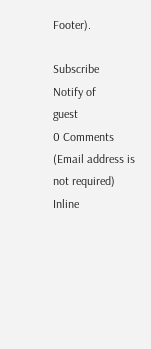Footer).

Subscribe
Notify of
guest
0 Comments (Email address is not required)
Inline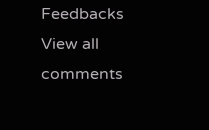Feedbacks
View all comments